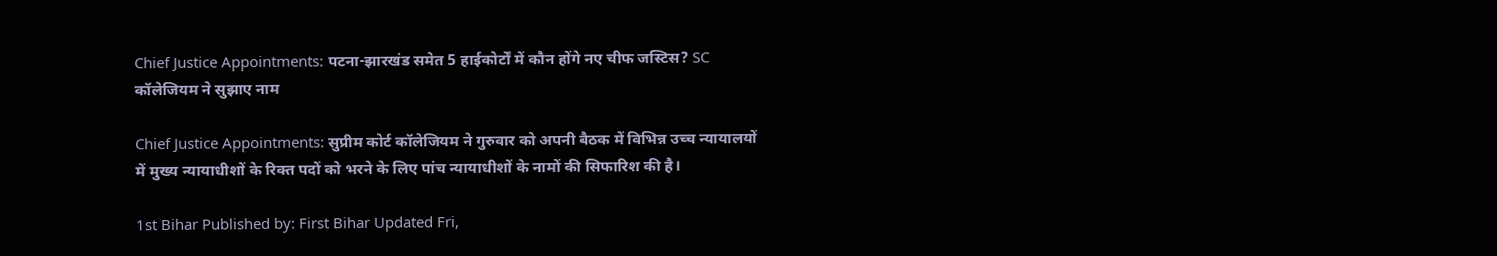Chief Justice Appointments: पटना-झारखंड समेत 5 हाईकोर्टों में कौन होंगे नए चीफ जस्टिस? SC कॉलेजियम ने सुझाए नाम

Chief Justice Appointments: सुप्रीम कोर्ट कॉलेजियम ने गुरुवार को अपनी बैठक में विभिन्न उच्च न्यायालयों में मुख्य न्यायाधीशों के रिक्त पदों को भरने के लिए पांच न्यायाधीशों के नामों की सिफारिश की है।

1st Bihar Published by: First Bihar Updated Fri,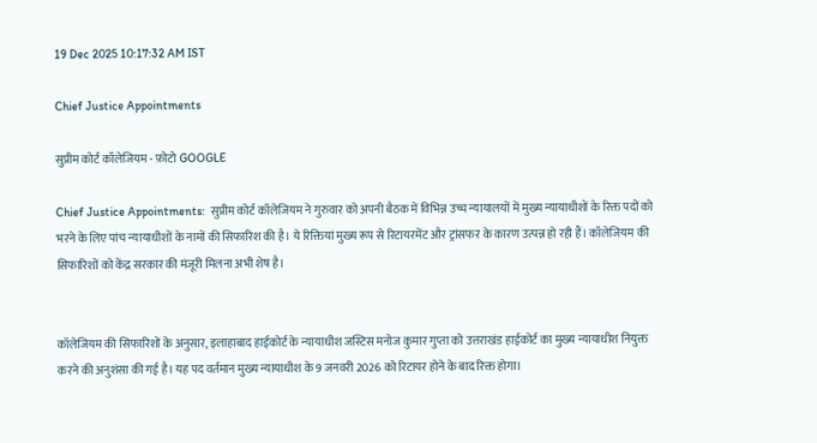19 Dec 2025 10:17:32 AM IST

Chief Justice Appointments

सुप्रीम कोर्ट कॉलेजियम - फ़ोटो GOOGLE

Chief Justice Appointments:  सुप्रीम कोर्ट कॉलेजियम ने गुरुवार को अपनी बैठक में विभिन्न उच्च न्यायालयों में मुख्य न्यायाधीशों के रिक्त पदों को भरने के लिए पांच न्यायाधीशों के नामों की सिफारिश की है। ये रिक्तियां मुख्य रूप से रिटायरमेंट और ट्रांसफर के कारण उत्पन्न हो रही हैं। कॉलेजियम की सिफारिशों को केंद्र सरकार की मंजूरी मिलना अभी शेष है।


कॉलेजियम की सिफारिशों के अनुसार, इलाहाबाद हाईकोर्ट के न्यायाधीश जस्टिस मनोज कुमार गुप्ता को उत्तराखंड हाईकोर्ट का मुख्य न्यायाधीश नियुक्त करने की अनुशंसा की गई है। यह पद वर्तमान मुख्य न्यायाधीश के 9 जनवरी 2026 को रिटायर होने के बाद रिक्त होगा।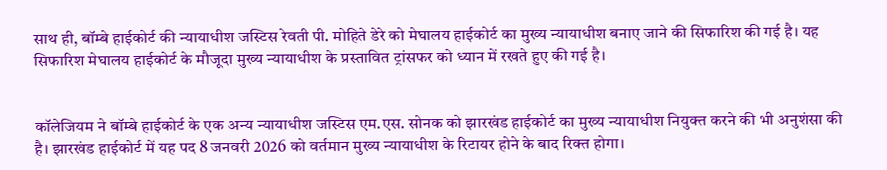साथ ही, बॉम्बे हाईकोर्ट की न्यायाधीश जस्टिस रेवती पी. मोहिते डेरे को मेघालय हाईकोर्ट का मुख्य न्यायाधीश बनाए जाने की सिफारिश की गई है। यह सिफारिश मेघालय हाईकोर्ट के मौजूदा मुख्य न्यायाधीश के प्रस्तावित ट्रांसफर को ध्यान में रखते हुए की गई है।


कॉलेजियम ने बॉम्बे हाईकोर्ट के एक अन्य न्यायाधीश जस्टिस एम.एस. सोनक को झारखंड हाईकोर्ट का मुख्य न्यायाधीश नियुक्त करने की भी अनुशंसा की है। झारखंड हाईकोर्ट में यह पद 8 जनवरी 2026 को वर्तमान मुख्य न्यायाधीश के रिटायर होने के बाद रिक्त होगा।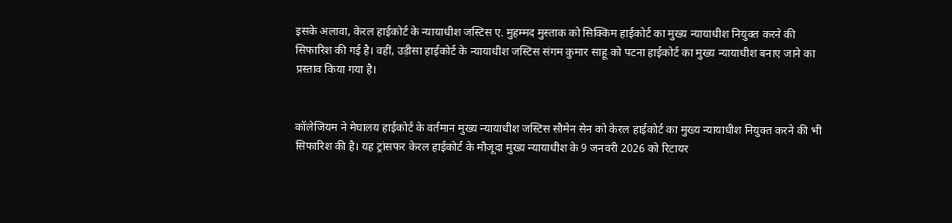इसके अलावा, केरल हाईकोर्ट के न्यायाधीश जस्टिस ए. मुहम्मद मुस्ताक को सिक्किम हाईकोर्ट का मुख्य न्यायाधीश नियुक्त करने की सिफारिश की गई है। वहीं, उड़ीसा हाईकोर्ट के न्यायाधीश जस्टिस संगम कुमार साहू को पटना हाईकोर्ट का मुख्य न्यायाधीश बनाए जाने का प्रस्ताव किया गया है।


कॉलेजियम ने मेघालय हाईकोर्ट के वर्तमान मुख्य न्यायाधीश जस्टिस सौमेन सेन को केरल हाईकोर्ट का मुख्य न्यायाधीश नियुक्त करने की भी सिफारिश की है। यह ट्रांसफर केरल हाईकोर्ट के मौजूदा मुख्य न्यायाधीश के 9 जनवरी 2026 को रिटायर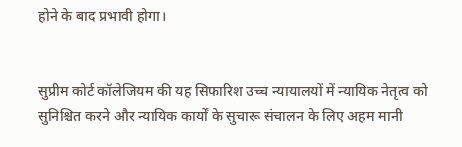होने के बाद प्रभावी होगा।


सुप्रीम कोर्ट कॉलेजियम की यह सिफारिश उच्च न्यायालयों में न्यायिक नेतृत्व को सुनिश्चित करने और न्यायिक कार्यों के सुचारू संचालन के लिए अहम मानी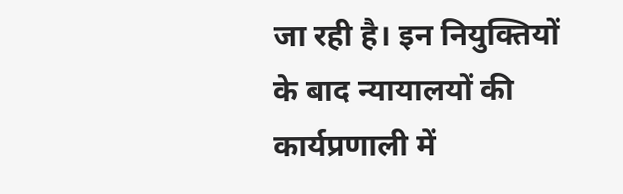जा रही है। इन नियुक्तियों के बाद न्यायालयों की कार्यप्रणाली में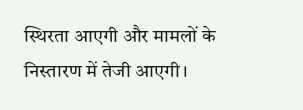स्थिरता आएगी और मामलों के निस्तारण में तेजी आएगी।